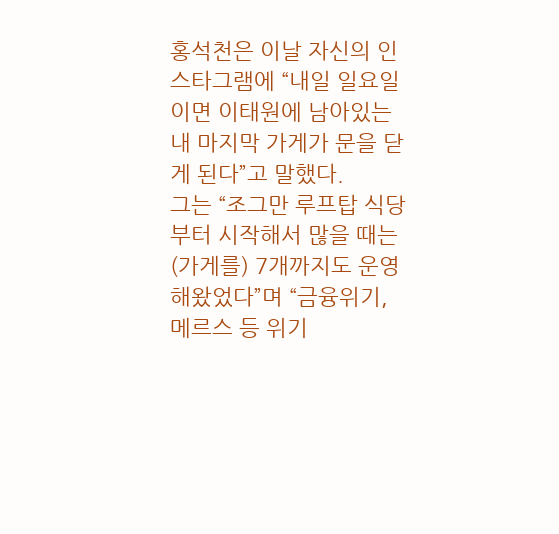홍석천은 이날 자신의 인스타그램에 “내일 일요일이면 이태원에 남아있는 내 마지막 가게가 문을 닫게 된다”고 말했다.
그는 “조그만 루프탑 식당부터 시작해서 많을 때는 (가게를) 7개까지도 운영해왔었다”며 “금융위기, 메르스 등 위기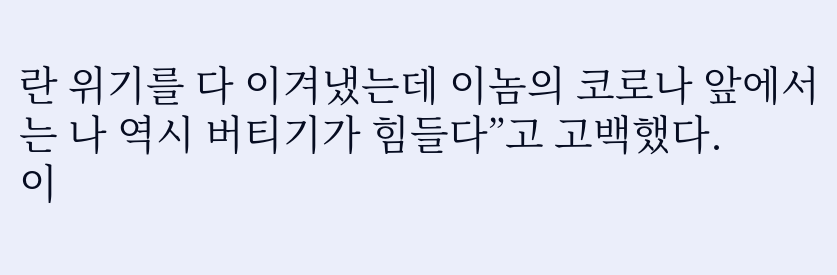란 위기를 다 이겨냈는데 이놈의 코로나 앞에서는 나 역시 버티기가 힘들다”고 고백했다.
이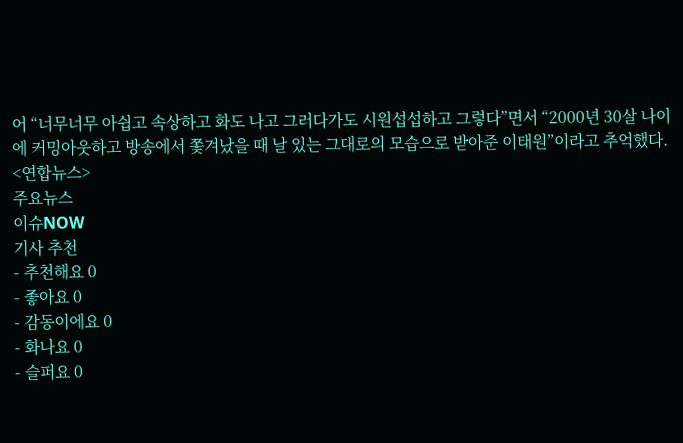어 “너무너무 아쉽고 속상하고 화도 나고 그러다가도 시원섭섭하고 그렇다”면서 “2000년 30살 나이에 커밍아웃하고 방송에서 쫓겨났을 때 날 있는 그대로의 모습으로 받아준 이태원”이라고 추억했다.
<연합뉴스>
주요뉴스
이슈NOW
기사 추천
- 추천해요 0
- 좋아요 0
- 감동이에요 0
- 화나요 0
- 슬퍼요 0